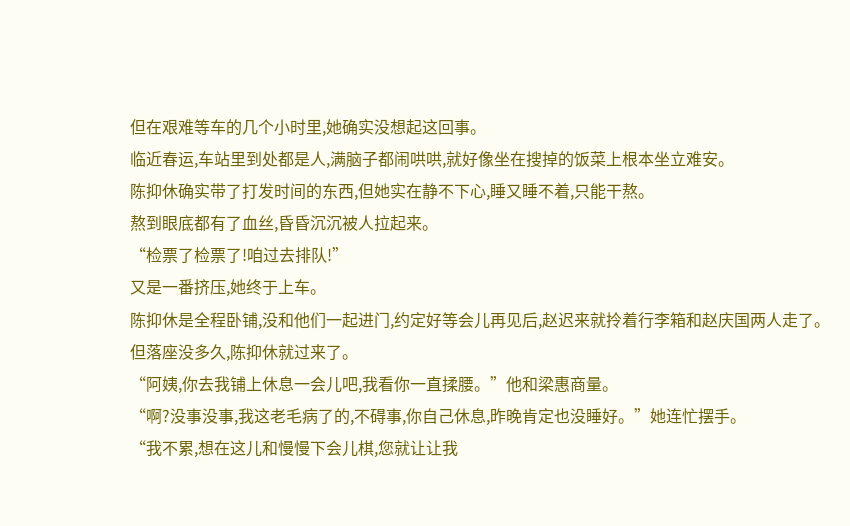但在艰难等车的几个小时里,她确实没想起这回事。
临近春运,车站里到处都是人,满脑子都闹哄哄,就好像坐在搜掉的饭菜上根本坐立难安。
陈抑休确实带了打发时间的东西,但她实在静不下心,睡又睡不着,只能干熬。
熬到眼底都有了血丝,昏昏沉沉被人拉起来。
“检票了检票了!咱过去排队!”
又是一番挤压,她终于上车。
陈抑休是全程卧铺,没和他们一起进门,约定好等会儿再见后,赵迟来就拎着行李箱和赵庆国两人走了。
但落座没多久,陈抑休就过来了。
“阿姨,你去我铺上休息一会儿吧,我看你一直揉腰。”他和梁惠商量。
“啊?没事没事,我这老毛病了的,不碍事,你自己休息,昨晚肯定也没睡好。”她连忙摆手。
“我不累,想在这儿和慢慢下会儿棋,您就让让我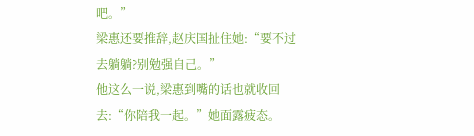吧。”
梁惠还要推辞,赵庆国扯住她:“要不过去躺躺?别勉强自己。”
他这么一说,梁惠到嘴的话也就收回去:“你陪我一起。”她面露疲态。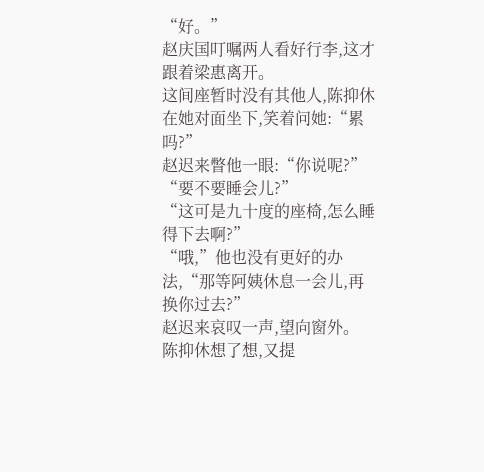“好。”
赵庆国叮嘱两人看好行李,这才跟着梁惠离开。
这间座暂时没有其他人,陈抑休在她对面坐下,笑着问她:“累吗?”
赵迟来瞥他一眼:“你说呢?”
“要不要睡会儿?”
“这可是九十度的座椅,怎么睡得下去啊?”
“哦,”他也没有更好的办法,“那等阿姨休息一会儿,再换你过去?”
赵迟来哀叹一声,望向窗外。
陈抑休想了想,又提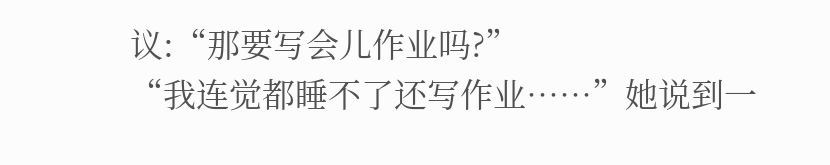议:“那要写会儿作业吗?”
“我连觉都睡不了还写作业……”她说到一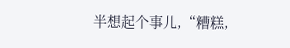半想起个事儿,“糟糕,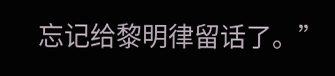忘记给黎明律留话了。”